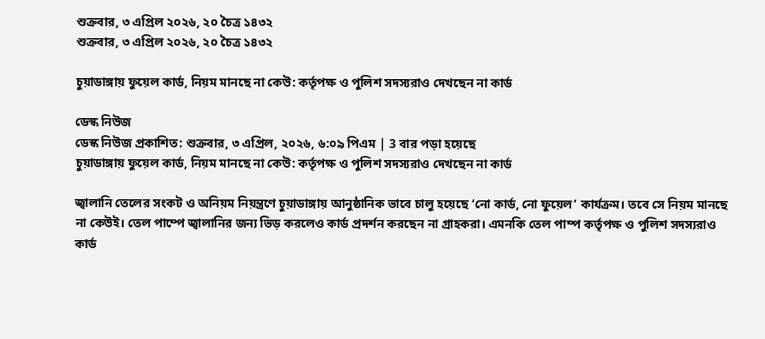শুক্রবার, ৩ এপ্রিল ২০২৬, ২০ চৈত্র ১৪৩২
শুক্রবার, ৩ এপ্রিল ২০২৬, ২০ চৈত্র ১৪৩২

চুয়াডাঙ্গায় ফুয়েল কার্ড, নিয়ম মানছে না কেউ: কর্তৃপক্ষ ও পুলিশ সদস্যরাও দেখছেন না কার্ড

ডেস্ক নিউজ
ডেস্ক নিউজ প্রকাশিত: শুক্রবার, ৩ এপ্রিল, ২০২৬, ৬:০৯ পিএম | 3 বার পড়া হয়েছে
চুয়াডাঙ্গায় ফুয়েল কার্ড, নিয়ম মানছে না কেউ: কর্তৃপক্ষ ও পুলিশ সদস্যরাও দেখছেন না কার্ড

জ্বালানি তেলের সংকট ও অনিয়ম নিয়ন্ত্রণে চুয়াডাঙ্গায় আনুষ্ঠানিক ভাবে চালু হয়েছে ‘নো কার্ড, নো ফুয়েল’ কার্যক্রম। তবে সে নিয়ম মানছে না কেউই। তেল পাম্পে জ্বালানির জন্য ভিড় করলেও কার্ড প্রদর্শন করছেন না গ্রাহকরা। এমনকি তেল পাম্প কর্তৃপক্ষ ও পুলিশ সদস্যরাও কার্ড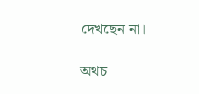দেখছেন না।

অথচ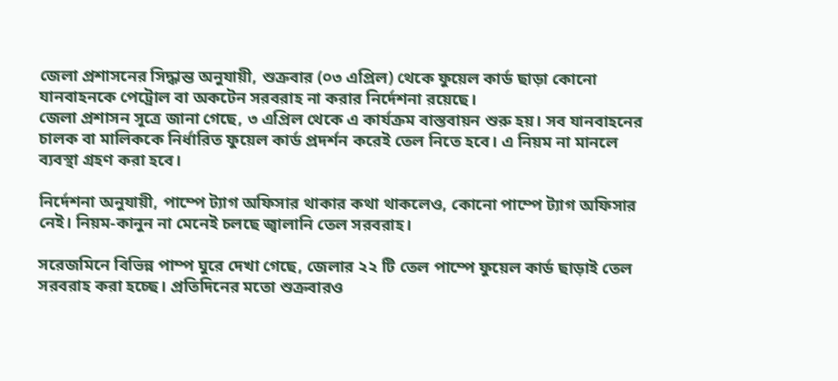জেলা প্রশাসনের সিদ্ধান্ত অনুযায়ী, শুক্রবার (০৩ এপ্রিল) থেকে ফুয়েল কার্ড ছাড়া কোনো যানবাহনকে পেট্রোল বা অকটেন সরবরাহ না করার নির্দেশনা রয়েছে।
জেলা প্রশাসন সূত্রে জানা গেছে, ৩ এপ্রিল থেকে এ কার্যক্রম বাস্তবায়ন শুরু হয়। সব যানবাহনের চালক বা মালিককে নির্ধারিত ফুয়েল কার্ড প্রদর্শন করেই তেল নিতে হবে। এ নিয়ম না মানলে ব্যবস্থা গ্রহণ করা হবে।

নির্দেশনা অনুযায়ী, পাম্পে ট্যাগ অফিসার থাকার কথা থাকলেও, কোনো পাম্পে ট্যাগ অফিসার নেই। নিয়ম-কানুন না মেনেই চলছে জ্বালানি তেল সরবরাহ।

সরেজমিনে বিভিন্ন পাম্প ঘুরে দেখা গেছে, জেলার ২২ টি তেল পাম্পে ফুয়েল কার্ড ছাড়াই তেল সরবরাহ করা হচ্ছে। প্রতিদিনের মতো শুক্রবারও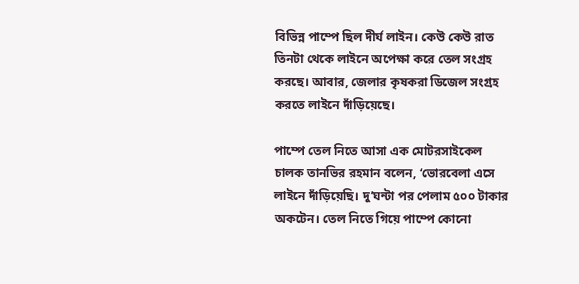বিভিন্ন পাম্পে ছিল দীর্ঘ লাইন। কেউ কেউ রাত তিনটা থেকে লাইনে অপেক্ষা করে তেল সংগ্রহ করছে। আবার, জেলার কৃষকরা ডিজেল সংগ্রহ করতে লাইনে দাঁড়িয়েছে।

পাম্পে তেল নিতে আসা এক মোটরসাইকেল চালক তানভির রহমান বলেন, ‘ভোরবেলা এসে লাইনে দাঁড়িয়েছি। দু’ঘন্টা পর পেলাম ৫০০ টাকার অকটেন। তেল নিতে গিয়ে পাম্পে কোনো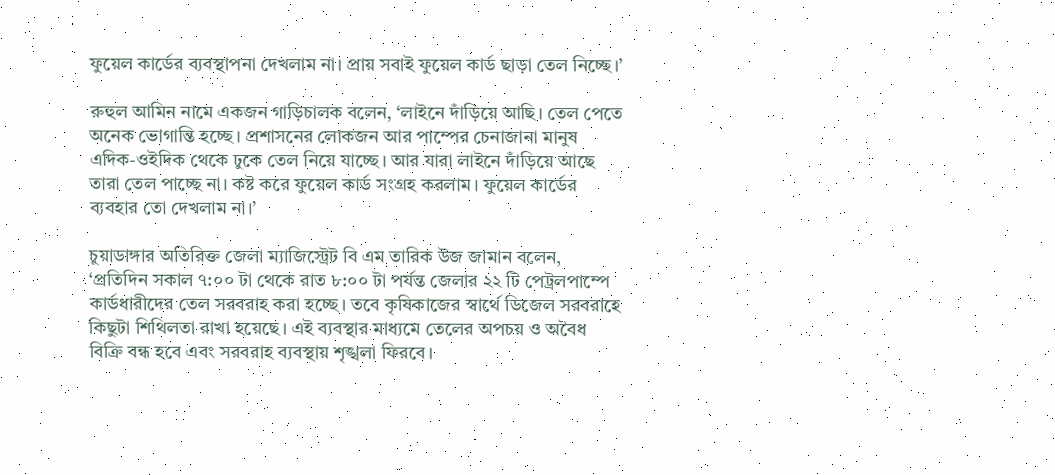ফুয়েল কার্ডের ব্যবস্থাপনা দেখলাম না। প্রায় সবাই ফুয়েল কার্ড ছাড়া তেল নিচ্ছে।’

রুহুল আমিন নামে একজন গাড়িচালক বলেন, ‘লাইনে দাঁড়িয়ে আছি। তেল পেতে অনেক ভোগান্তি হচ্ছে। প্রশাসনের লোকজন আর পাম্পের চেনাজানা মানুষ এদিক-ওইদিক থেকে ঢুকে তেল নিয়ে যাচ্ছে। আর যারা লাইনে দাঁড়িয়ে আছে তারা তেল পাচ্ছে না। কষ্ট করে ফুয়েল কার্ড সংগ্রহ করলাম। ফুয়েল কার্ডের ব্যবহার তো দেখলাম না।’

চুয়াডাঙ্গার অতিরিক্ত জেলা ম্যাজিস্ট্রেট বি এম তারিক উজ জামান বলেন, ‘প্রতিদিন সকাল ৭:০০ টা থেকে রাত ৮:০০ টা পর্যন্ত জেলার ২২ টি পেট্রলপাম্পে কার্ডধারীদের তেল সরবরাহ করা হচ্ছে। তবে কৃষিকাজের স্বার্থে ডিজেল সরবরাহে কিছুটা শিথিলতা রাখা হয়েছে। এই ব্যবস্থার মাধ্যমে তেলের অপচয় ও অবৈধ বিক্রি বন্ধ হবে এবং সরবরাহ ব্যবস্থায় শৃঙ্খলা ফিরবে।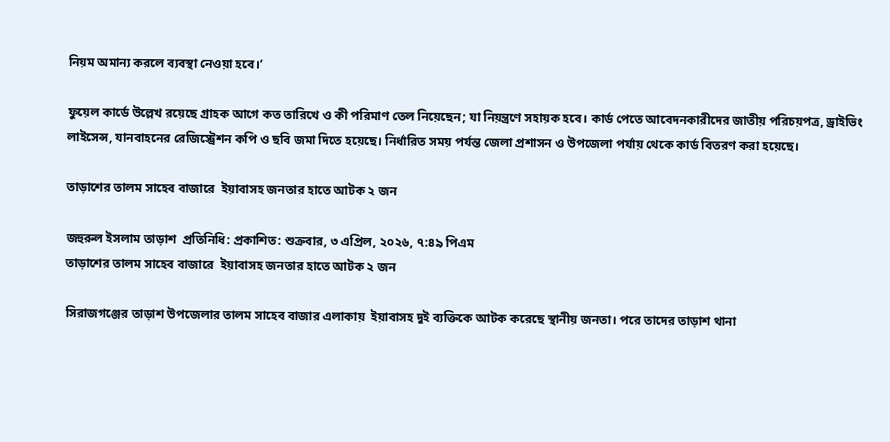নিয়ম অমান্য করলে ব্যবস্থা নেওয়া হবে।’

ফুয়েল কার্ডে উল্লেখ রয়েছে গ্রাহক আগে কত তারিখে ও কী পরিমাণ তেল নিয়েছেন; যা নিয়ন্ত্রণে সহায়ক হবে। কার্ড পেতে আবেদনকারীদের জাতীয় পরিচয়পত্র, ড্রাইভিং লাইসেন্স, যানবাহনের রেজিস্ট্রেশন কপি ও ছবি জমা দিতে হয়েছে। নির্ধারিত সময় পর্যন্ত জেলা প্রশাসন ও উপজেলা পর্যায় থেকে কার্ড বিতরণ করা হয়েছে।

তাড়াশের তালম সাহেব বাজারে  ইয়াবাসহ জনতার হাতে আটক ২ জন

জহুরুল ইসলাম তাড়াশ  প্রতিনিধি: প্রকাশিত: শুক্রবার, ৩ এপ্রিল, ২০২৬, ৭:৪৯ পিএম
তাড়াশের তালম সাহেব বাজারে  ইয়াবাসহ জনতার হাতে আটক ২ জন

সিরাজগঞ্জের তাড়াশ উপজেলার তালম সাহেব বাজার এলাকায়  ইয়াবাসহ দুই ব্যক্তিকে আটক করেছে স্থানীয় জনতা। পরে তাদের তাড়াশ থানা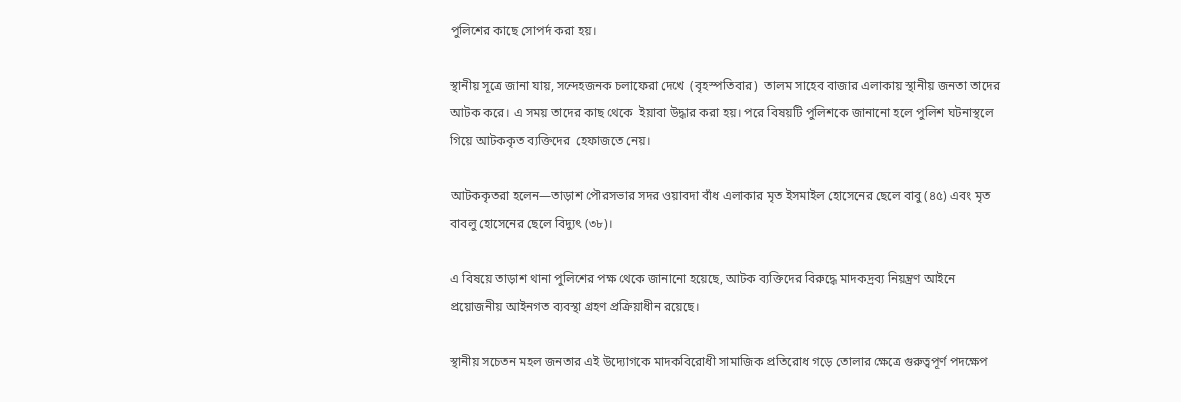পুলিশের কাছে সোপর্দ করা হয়।

স্থানীয় সূত্রে জানা যায়, সন্দেহজনক চলাফেরা দেখে  (বৃহস্পতিবার)  তালম সাহেব বাজার এলাকায় স্থানীয় জনতা তাদের আটক করে। এ সময় তাদের কাছ থেকে  ইয়াবা উদ্ধার করা হয়। পরে বিষয়টি পুলিশকে জানানো হলে পুলিশ ঘটনাস্থলে গিয়ে আটককৃত ব্যক্তিদের  হেফাজতে নেয়।

আটককৃতরা হলেন—তাড়াশ পৌরসভার সদর ওয়াবদা বাঁধ এলাকার মৃত ইসমাইল হোসেনের ছেলে বাবু (৪৫) এবং মৃত বাবলু হোসেনের ছেলে বিদ্যুৎ (৩৮)।

এ বিষয়ে তাড়াশ থানা পুলিশের পক্ষ থেকে জানানো হয়েছে, আটক ব্যক্তিদের বিরুদ্ধে মাদকদ্রব্য নিয়ন্ত্রণ আইনে প্রয়োজনীয় আইনগত ব্যবস্থা গ্রহণ প্রক্রিয়াধীন রয়েছে।

স্থানীয় সচেতন মহল জনতার এই উদ্যোগকে মাদকবিরোধী সামাজিক প্রতিরোধ গড়ে তোলার ক্ষেত্রে গুরুত্বপূর্ণ পদক্ষেপ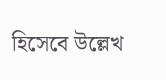হিসেবে উল্লেখ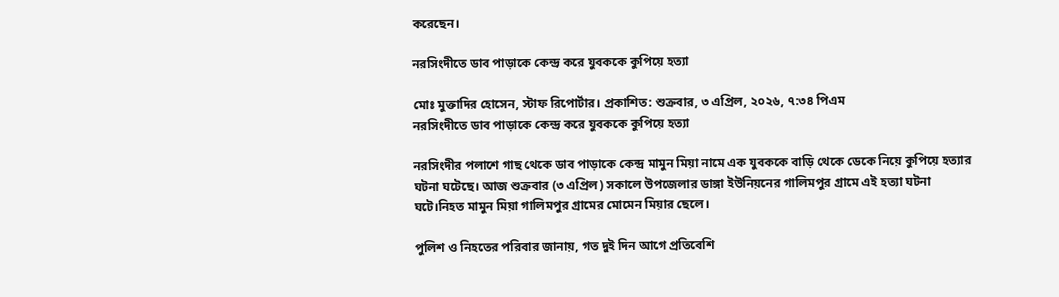করেছেন।

নরসিংদীতে ডাব পাড়াকে কেন্দ্র করে যুবককে কুপিয়ে হত্যা

মোঃ মুক্তাদির হোসেন, স্টাফ রিপোর্টার। প্রকাশিত: শুক্রবার, ৩ এপ্রিল, ২০২৬, ৭:৩৪ পিএম
নরসিংদীতে ডাব পাড়াকে কেন্দ্র করে যুবককে কুপিয়ে হত্যা

নরসিংদীর পলাশে গাছ থেকে ডাব পাড়াকে কেন্দ্র মামুন মিয়া নামে এক যুবককে বাড়ি থেকে ডেকে নিয়ে কুপিয়ে হত্যার ঘটনা ঘটেছে। আজ শুক্রবার (৩ এপ্রিল) সকালে উপজেলার ডাঙ্গা ইউনিয়নের গালিমপুর গ্রামে এই হত্যা ঘটনা ঘটে।নিহত মামুন মিয়া গালিমপুর গ্রামের মোমেন মিয়ার ছেলে।

পুলিশ ও নিহতের পরিবার জানায়, গত দুই দিন আগে প্রতিবেশি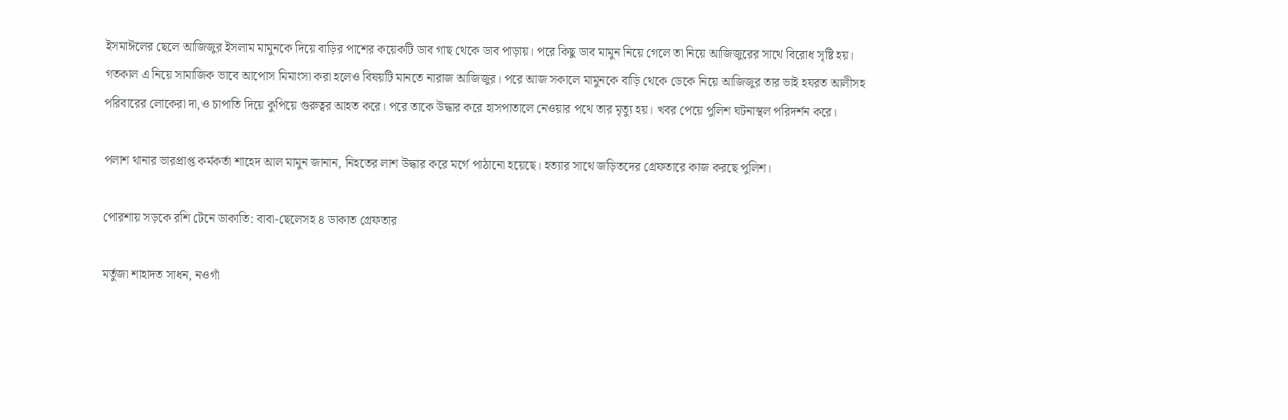ইসমাঈলের ছেলে আজিজুর ইসলাম মামুনকে দিয়ে বাড়ির পাশের কয়েকটি ডাব গাছ থেকে ডাব পাড়ায়। পরে কিছু ডাব মামুন নিয়ে গেলে তা নিয়ে আজিজুরের সাথে বিরোধ সৃষ্টি হয়। গতকাল এ নিয়ে সামাজিক ভাবে আপোস মিমাংসা করা হলেও বিষয়টি মানতে নারাজ আজিজুর। পরে আজ সকালে মামুনকে বাড়ি থেকে ডেকে নিয়ে আজিজুর তার ভাই হযরত আলীসহ পরিবারের লোকেরা দা,ও চাপাতি দিয়ে কুপিয়ে গুরুত্বর আহত করে। পরে তাকে উদ্ধার করে হাসপাতালে নেওয়ার পথে তার মৃত্যু হয়। খবর পেয়ে পুলিশ ঘটনাস্থল পরিদর্শন করে।

পলাশ থানার ভারপ্রাপ্ত কর্মকর্তা শাহেদ আল মামুন জানান, নিহতের লাশ উদ্ধার করে মর্গে পাঠানো হয়েছে। হত্যার সাথে জড়িতদের গ্রেফতারে কাজ করছে পুলিশ।

পোরশায় সড়কে রশি টেনে ডাকাতি: বাবা-ছেলেসহ ৪ ডাকাত গ্রেফতার

মর্তুজা শাহাদত সাধন, নওগাঁ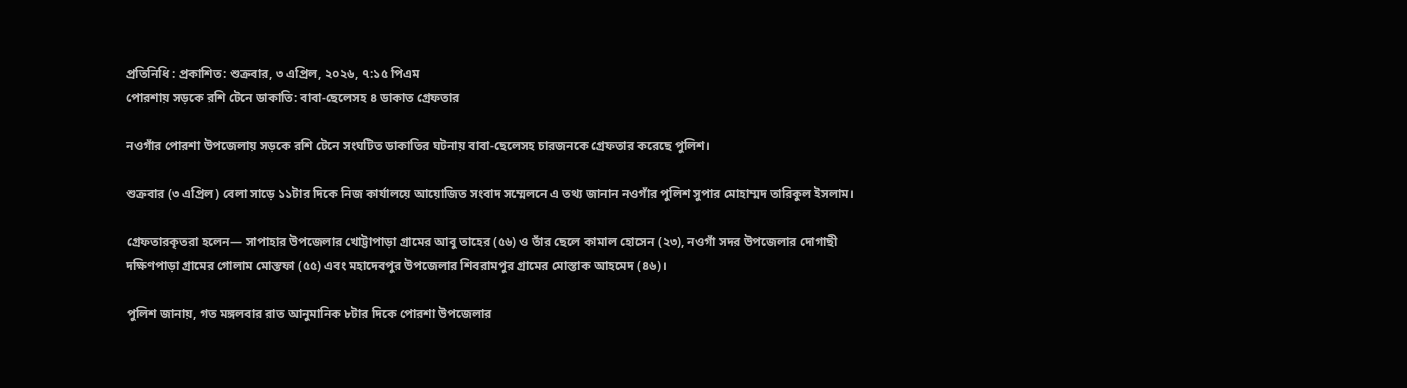প্রতিনিধি : প্রকাশিত: শুক্রবার, ৩ এপ্রিল, ২০২৬, ৭:১৫ পিএম
পোরশায় সড়কে রশি টেনে ডাকাতি: বাবা-ছেলেসহ ৪ ডাকাত গ্রেফতার

নওগাঁর পোরশা উপজেলায় সড়কে রশি টেনে সংঘটিত ডাকাতির ঘটনায় বাবা-ছেলেসহ চারজনকে গ্রেফতার করেছে পুলিশ।

শুক্রবার (৩ এপ্রিল) বেলা সাড়ে ১১টার দিকে নিজ কার্যালয়ে আয়োজিত সংবাদ সম্মেলনে এ তথ্য জানান নওগাঁর পুলিশ সুপার মোহাম্মদ তারিকুল ইসলাম।

গ্রেফতারকৃতরা হলেন— সাপাহার উপজেলার খোট্টাপাড়া গ্রামের আবু তাহের (৫৬) ও তাঁর ছেলে কামাল হোসেন (২৩), নওগাঁ সদর উপজেলার দোগাছী দক্ষিণপাড়া গ্রামের গোলাম মোস্তফা (৫৫) এবং মহাদেবপুর উপজেলার শিবরামপুর গ্রামের মোস্তাক আহমেদ (৪৬)।

পুলিশ জানায়, গত মঙ্গলবার রাত আনুমানিক ৮টার দিকে পোরশা উপজেলার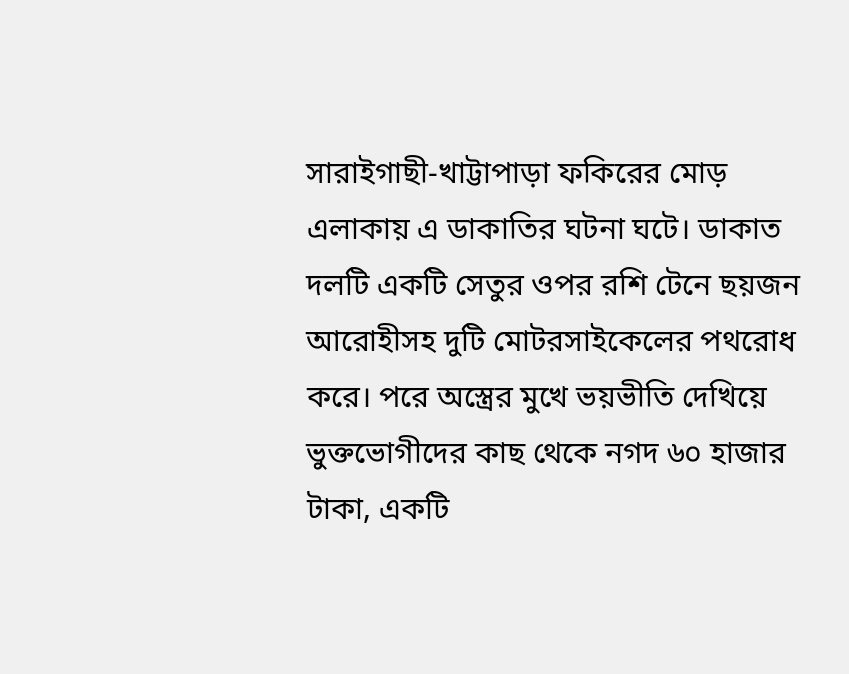সারাইগাছী-খাট্টাপাড়া ফকিরের মোড় এলাকায় এ ডাকাতির ঘটনা ঘটে। ডাকাত দলটি একটি সেতুর ওপর রশি টেনে ছয়জন আরোহীসহ দুটি মোটরসাইকেলের পথরোধ করে। পরে অস্ত্রের মুখে ভয়ভীতি দেখিয়ে ভুক্তভোগীদের কাছ থেকে নগদ ৬০ হাজার টাকা, একটি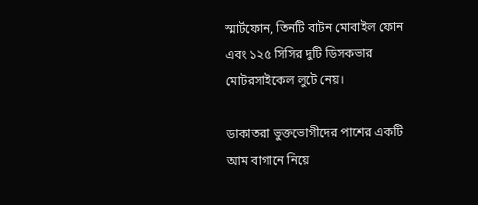স্মার্টফোন, তিনটি বাটন মোবাইল ফোন এবং ১২৫ সিসির দুটি ডিসকভার মোটরসাইকেল লুটে নেয়।

ডাকাতরা ভুক্তভোগীদের পাশের একটি আম বাগানে নিয়ে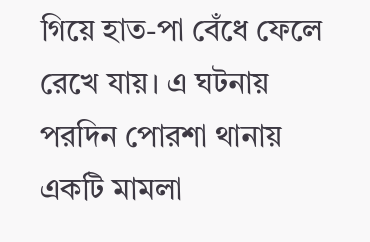গিয়ে হাত-পা বেঁধে ফেলে রেখে যায়। এ ঘটনায় পরদিন পোরশা থানায় একটি মামলা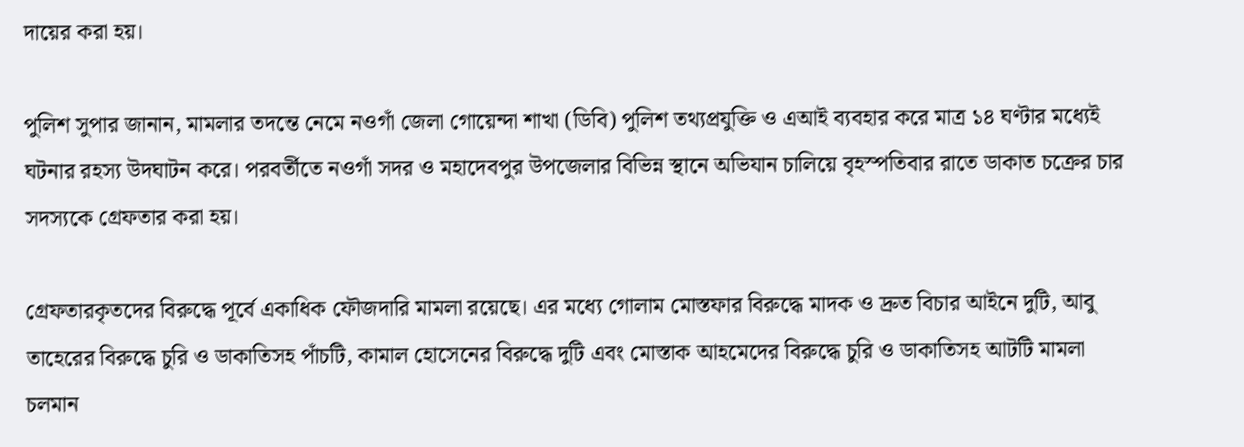দায়ের করা হয়।

পুলিশ সুপার জানান, মামলার তদন্তে নেমে নওগাঁ জেলা গোয়েন্দা শাখা (ডিবি) পুলিশ তথ্যপ্রযুক্তি ও এআই ব্যবহার করে মাত্র ১৪ ঘণ্টার মধ্যেই ঘটনার রহস্য উদঘাটন করে। পরবর্তীতে নওগাঁ সদর ও মহাদেবপুর উপজেলার বিভিন্ন স্থানে অভিযান চালিয়ে বৃহস্পতিবার রাতে ডাকাত চক্রের চার সদস্যকে গ্রেফতার করা হয়।

গ্রেফতারকৃতদের বিরুদ্ধে পূর্বে একাধিক ফৌজদারি মামলা রয়েছে। এর মধ্যে গোলাম মোস্তফার বিরুদ্ধে মাদক ও দ্রুত বিচার আইনে দুটি, আবু তাহেরের বিরুদ্ধে চুরি ও ডাকাতিসহ পাঁচটি, কামাল হোসেনের বিরুদ্ধে দুটি এবং মোস্তাক আহমেদের বিরুদ্ধে চুরি ও ডাকাতিসহ আটটি মামলা চলমান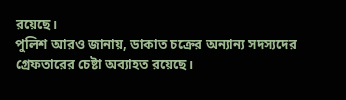রয়েছে।
পুলিশ আরও জানায়, ডাকাত চক্রের অন্যান্য সদস্যদের গ্রেফতারের চেষ্টা অব্যাহত রয়েছে।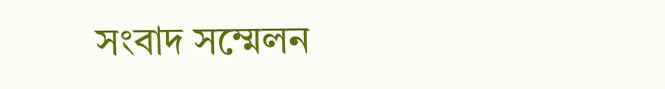সংবাদ সম্মেলন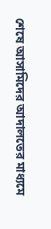শেষে আসামিদের আদালতের মাধ্যমে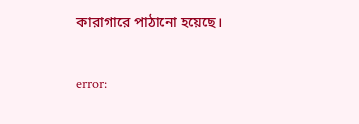কারাগারে পাঠানো হয়েছে।

error: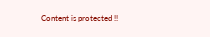Content is protected !!